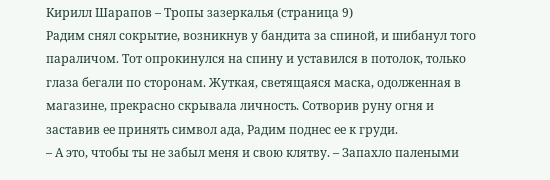Кирилл Шарапов – Тропы зазеркалья (страница 9)
Радим снял сокрытие, возникнув у бандита за спиной, и шибанул того параличом. Тот опрокинулся на спину и уставился в потолок, только глаза бегали по сторонам. Жуткая, светящаяся маска, одолженная в магазине, прекрасно скрывала личность. Сотворив руну огня и заставив ее принять символ ада, Радим поднес ее к груди.
– А это, чтобы ты не забыл меня и свою клятву. – Запахло палеными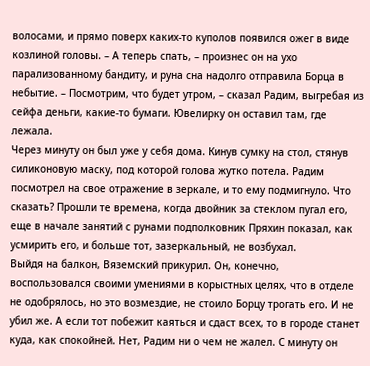волосами, и прямо поверх каких-то куполов появился ожег в виде козлиной головы. – А теперь спать, – произнес он на ухо парализованному бандиту, и руна сна надолго отправила Борца в небытие. – Посмотрим, что будет утром, – сказал Радим, выгребая из сейфа деньги, какие-то бумаги. Ювелирку он оставил там, где лежала.
Через минуту он был уже у себя дома. Кинув сумку на стол, стянув силиконовую маску, под которой голова жутко потела. Радим посмотрел на свое отражение в зеркале, и то ему подмигнуло. Что сказать? Прошли те времена, когда двойник за стеклом пугал его, еще в начале занятий с рунами подполковник Пряхин показал, как усмирить его, и больше тот, зазеркальный, не возбухал.
Выйдя на балкон, Вяземский прикурил. Он, конечно, воспользовался своими умениями в корыстных целях, что в отделе не одобрялось, но это возмездие, не стоило Борцу трогать его. И не убил же. А если тот побежит каяться и сдаст всех, то в городе станет куда, как спокойней. Нет, Радим ни о чем не жалел. С минуту он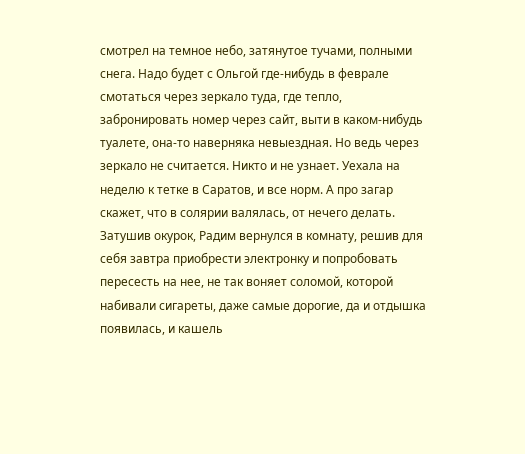смотрел на темное небо, затянутое тучами, полными снега. Надо будет с Ольгой где-нибудь в феврале смотаться через зеркало туда, где тепло, забронировать номер через сайт, выти в каком-нибудь туалете, она-то наверняка невыездная. Но ведь через зеркало не считается. Никто и не узнает. Уехала на неделю к тетке в Саратов, и все норм. А про загар скажет, что в солярии валялась, от нечего делать.
Затушив окурок, Радим вернулся в комнату, решив для себя завтра приобрести электронку и попробовать пересесть на нее, не так воняет соломой, которой набивали сигареты, даже самые дорогие, да и отдышка появилась, и кашель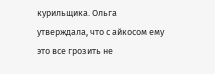курильщика. Ольга утверждала, что с айкосом ему это все грозить не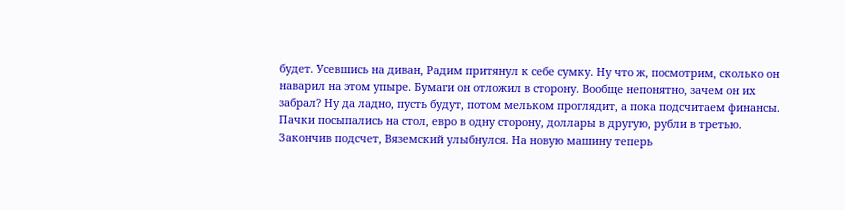будет. Усевшись на диван, Радим притянул к себе сумку. Ну что ж, посмотрим, сколько он наварил на этом упыре. Бумаги он отложил в сторону. Вообще непонятно, зачем он их забрал? Ну да ладно, пусть будут, потом мельком проглядит, а пока подсчитаем финансы.
Пачки посыпались на стол, евро в одну сторону, доллары в другую, рубли в третью. Закончив подсчет, Вяземский улыбнулся. На новую машину теперь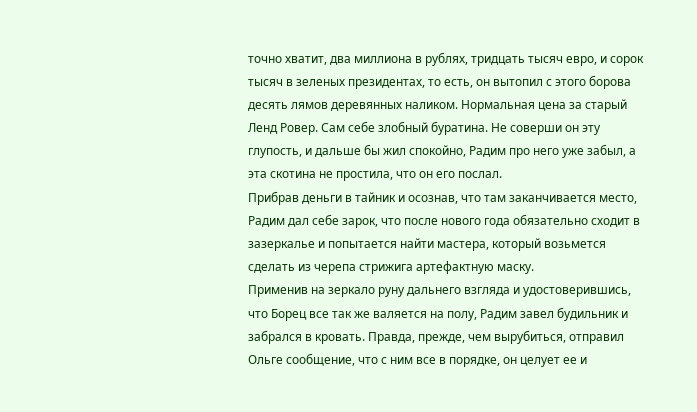точно хватит, два миллиона в рублях, тридцать тысяч евро, и сорок тысяч в зеленых президентах, то есть, он вытопил с этого борова десять лямов деревянных наликом. Нормальная цена за старый Ленд Ровер. Сам себе злобный буратина. Не соверши он эту глупость, и дальше бы жил спокойно, Радим про него уже забыл, а эта скотина не простила, что он его послал.
Прибрав деньги в тайник и осознав, что там заканчивается место, Радим дал себе зарок, что после нового года обязательно сходит в зазеркалье и попытается найти мастера, который возьмется сделать из черепа стрижига артефактную маску.
Применив на зеркало руну дальнего взгляда и удостоверившись, что Борец все так же валяется на полу, Радим завел будильник и забрался в кровать. Правда, прежде, чем вырубиться, отправил Ольге сообщение, что с ним все в порядке, он целует ее и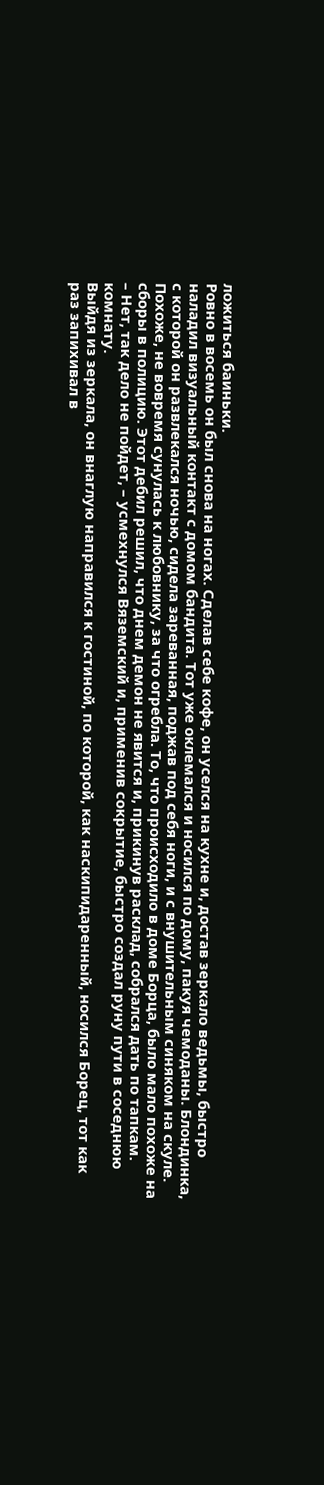ложиться баиньки.
Ровно в восемь он был снова на ногах. Сделав себе кофе, он уселся на кухне и, достав зеркало ведьмы, быстро наладил визуальный контакт с домом бандита. Тот уже оклемался и носился по дому, пакуя чемоданы. Блондинка, с которой он развлекался ночью, сидела зареванная, поджав под себя ноги, и с внушительным синяком на скуле. Похоже, не вовремя сунулась к любовнику, за что огребла. То, что происходило в доме Борца, было мало похоже на сборы в полицию. Этот дебил решил, что днем демон не явится и, прикинув расклад, собрался дать по тапкам.
– Нет, так дело не пойдет, – усмехнулся Вяземский и, применив сокрытие, быстро создал руну пути в соседнюю комнату.
Выйдя из зеркала, он внаглую направился к гостиной, по которой, как наскипидаренный, носился Борец, тот как раз запихивал в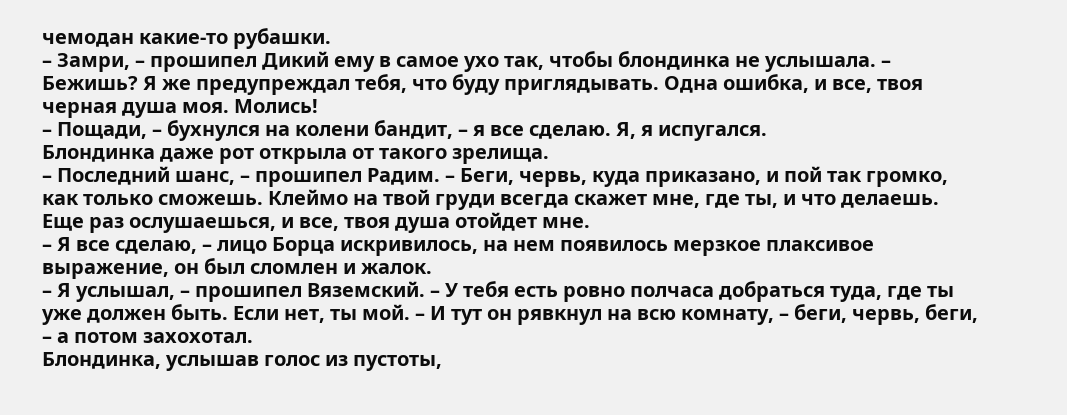чемодан какие-то рубашки.
– Замри, – прошипел Дикий ему в самое ухо так, чтобы блондинка не услышала. – Бежишь? Я же предупреждал тебя, что буду приглядывать. Одна ошибка, и все, твоя черная душа моя. Молись!
– Пощади, – бухнулся на колени бандит, – я все сделаю. Я, я испугался.
Блондинка даже рот открыла от такого зрелища.
– Последний шанс, – прошипел Радим. – Беги, червь, куда приказано, и пой так громко, как только сможешь. Клеймо на твой груди всегда скажет мне, где ты, и что делаешь. Еще раз ослушаешься, и все, твоя душа отойдет мне.
– Я все сделаю, – лицо Борца искривилось, на нем появилось мерзкое плаксивое выражение, он был сломлен и жалок.
– Я услышал, – прошипел Вяземский. – У тебя есть ровно полчаса добраться туда, где ты уже должен быть. Если нет, ты мой. – И тут он рявкнул на всю комнату, – беги, червь, беги, – а потом захохотал.
Блондинка, услышав голос из пустоты,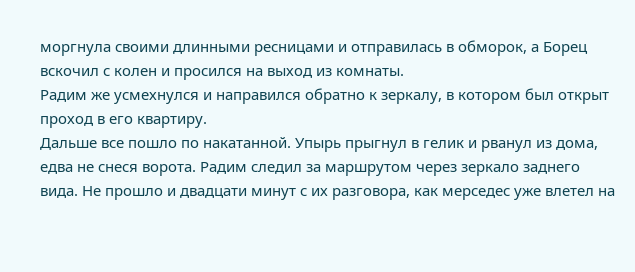моргнула своими длинными ресницами и отправилась в обморок, а Борец вскочил с колен и просился на выход из комнаты.
Радим же усмехнулся и направился обратно к зеркалу, в котором был открыт проход в его квартиру.
Дальше все пошло по накатанной. Упырь прыгнул в гелик и рванул из дома, едва не снеся ворота. Радим следил за маршрутом через зеркало заднего вида. Не прошло и двадцати минут с их разговора, как мерседес уже влетел на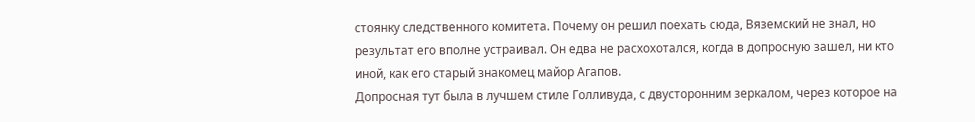стоянку следственного комитета. Почему он решил поехать сюда, Вяземский не знал, но результат его вполне устраивал. Он едва не расхохотался, когда в допросную зашел, ни кто иной, как его старый знакомец майор Агапов.
Допросная тут была в лучшем стиле Голливуда, с двусторонним зеркалом, через которое на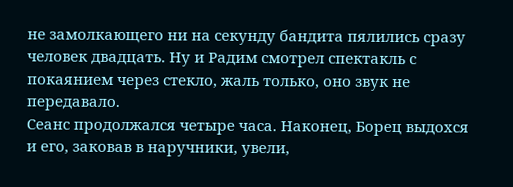не замолкающего ни на секунду бандита пялились сразу человек двадцать. Ну и Радим смотрел спектакль с покаянием через стекло, жаль только, оно звук не передавало.
Сеанс продолжался четыре часа. Наконец, Борец выдохся и его, заковав в наручники, увели,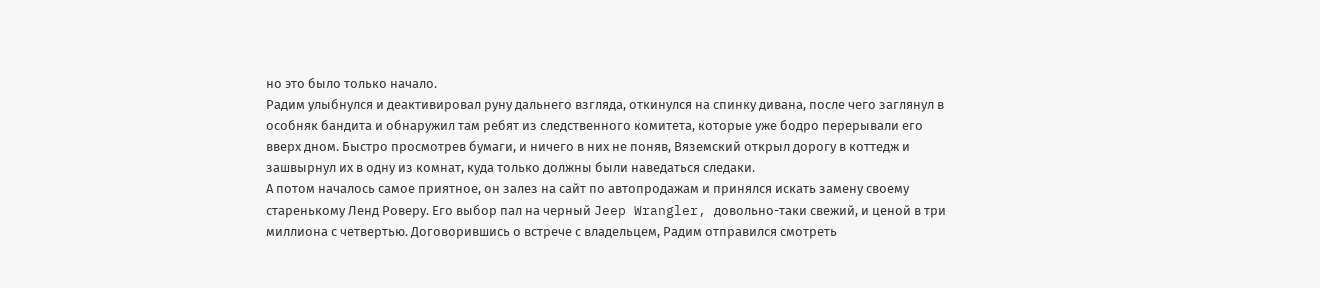но это было только начало.
Радим улыбнулся и деактивировал руну дальнего взгляда, откинулся на спинку дивана, после чего заглянул в особняк бандита и обнаружил там ребят из следственного комитета, которые уже бодро перерывали его вверх дном. Быстро просмотрев бумаги, и ничего в них не поняв, Вяземский открыл дорогу в коттедж и зашвырнул их в одну из комнат, куда только должны были наведаться следаки.
А потом началось самое приятное, он залез на сайт по автопродажам и принялся искать замену своему старенькому Ленд Роверу. Его выбор пал на черный Jeep Wrangler, довольно-таки свежий, и ценой в три миллиона с четвертью. Договорившись о встрече с владельцем, Радим отправился смотреть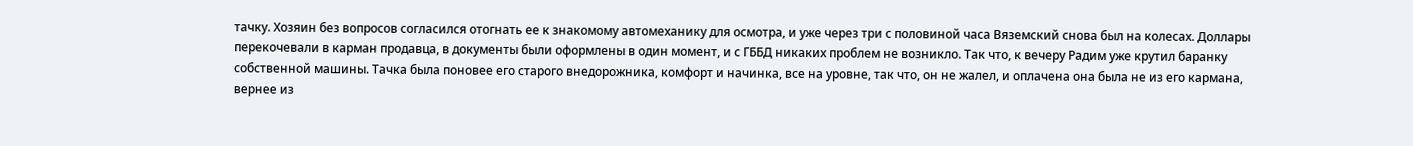тачку. Хозяин без вопросов согласился отогнать ее к знакомому автомеханику для осмотра, и уже через три с половиной часа Вяземский снова был на колесах. Доллары перекочевали в карман продавца, в документы были оформлены в один момент, и с ГББД никаких проблем не возникло. Так что, к вечеру Радим уже крутил баранку собственной машины. Тачка была поновее его старого внедорожника, комфорт и начинка, все на уровне, так что, он не жалел, и оплачена она была не из его кармана, вернее из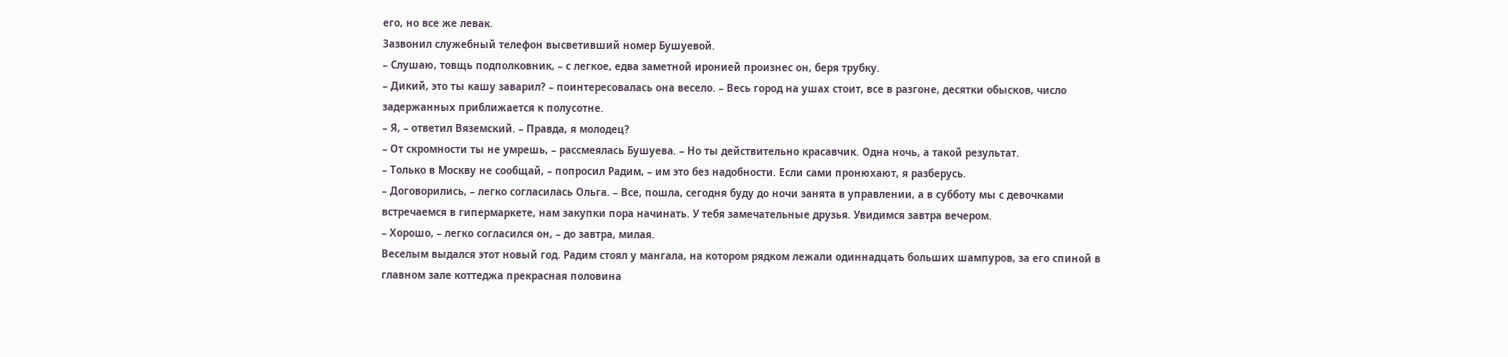его, но все же левак.
Зазвонил служебный телефон высветивший номер Бушуевой.
– Слушаю, товщь подполковник, – с легкое, едва заметной иронией произнес он, беря трубку.
– Дикий, это ты кашу заварил? – поинтересовалась она весело. – Весь город на ушах стоит, все в разгоне, десятки обысков, число задержанных приближается к полусотне.
– Я, – ответил Вяземский. – Правда, я молодец?
– От скромности ты не умрешь, – рассмеялась Бушуева. – Но ты действительно красавчик. Одна ночь, а такой результат.
– Только в Москву не сообщай, – попросил Радим, – им это без надобности. Если сами пронюхают, я разберусь.
– Договорились, – легко согласилась Ольга. – Все, пошла, сегодня буду до ночи занята в управлении, а в субботу мы с девочками встречаемся в гипермаркете, нам закупки пора начинать. У тебя замечательные друзья. Увидимся завтра вечером.
– Хорошо, – легко согласился он, – до завтра, милая.
Веселым выдался этот новый год. Радим стоял у мангала, на котором рядком лежали одиннадцать больших шампуров, за его спиной в главном зале коттеджа прекрасная половина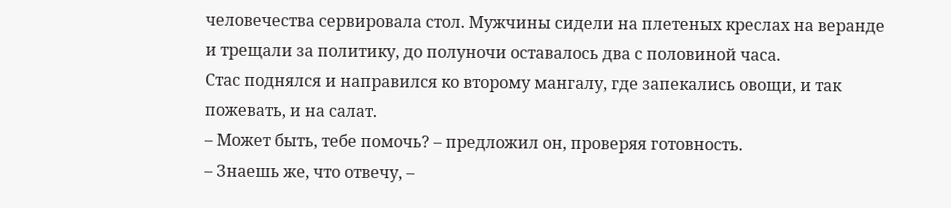человечества сервировала стол. Мужчины сидели на плетеных креслах на веранде и трещали за политику, до полуночи оставалось два с половиной часа.
Стас поднялся и направился ко второму мангалу, где запекались овощи, и так пожевать, и на салат.
– Может быть, тебе помочь? – предложил он, проверяя готовность.
– Знаешь же, что отвечу, –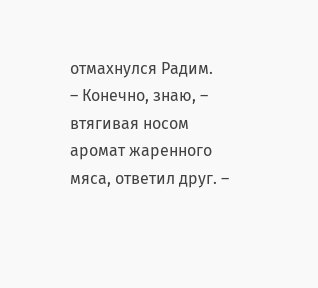отмахнулся Радим.
– Конечно, знаю, – втягивая носом аромат жаренного мяса, ответил друг. –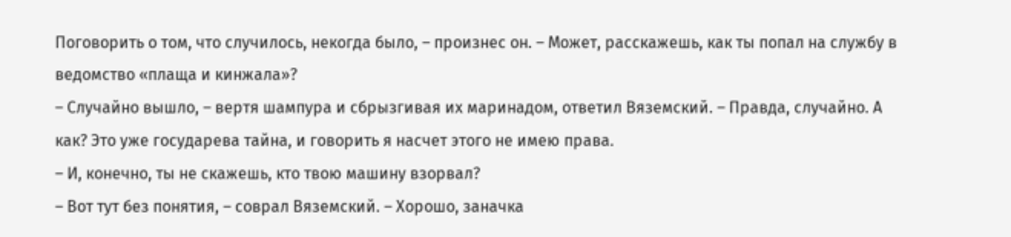Поговорить о том, что случилось, некогда было, – произнес он. – Может, расскажешь, как ты попал на службу в ведомство «плаща и кинжала»?
– Случайно вышло, – вертя шампура и сбрызгивая их маринадом, ответил Вяземский. – Правда, случайно. А как? Это уже государева тайна, и говорить я насчет этого не имею права.
– И, конечно, ты не скажешь, кто твою машину взорвал?
– Вот тут без понятия, – соврал Вяземский. – Хорошо, заначка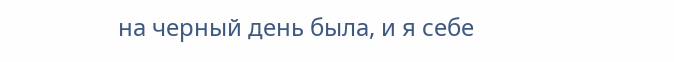на черный день была, и я себе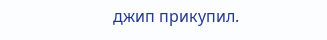джип прикупил.